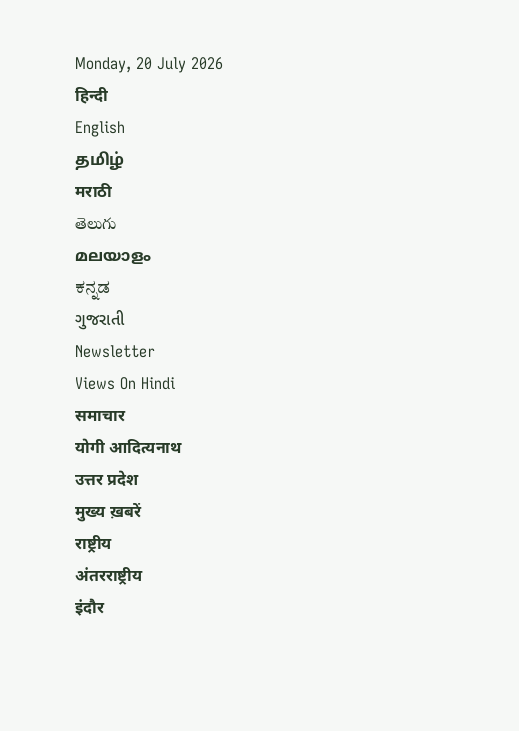Monday, 20 July 2026
हिन्दी
English
தமிழ்
मराठी
తెలుగు
മലയാളം
ಕನ್ನಡ
ગુજરાતી
Newsletter
Views On Hindi
समाचार
योगी आदित्यनाथ
उत्तर प्रदेश
मुख्य ख़बरें
राष्ट्रीय
अंतरराष्ट्रीय
इंदौर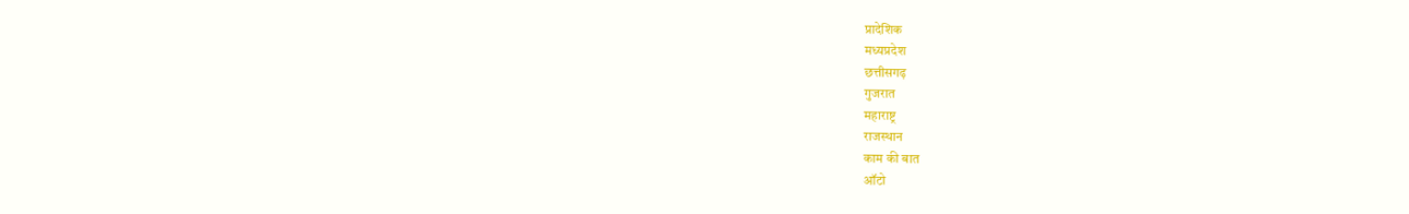प्रादेशिक
मध्यप्रदेश
छत्तीसगढ़
गुजरात
महाराष्ट्र
राजस्थान
काम की बात
ऑटो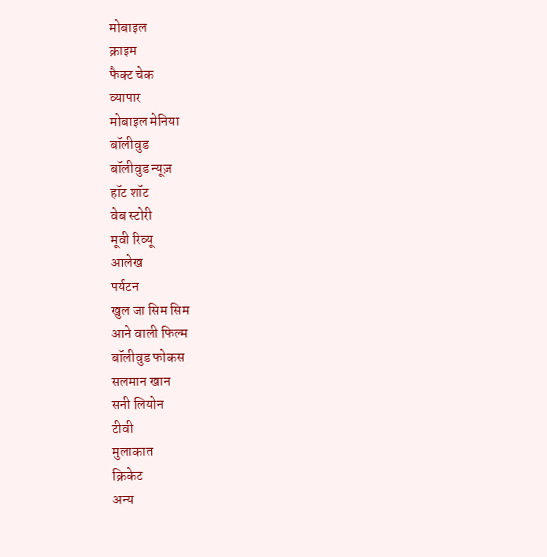मोबाइल
क्राइम
फैक्ट चेक
व्यापार
मोबाइल मेनिया
बॉलीवुड
बॉलीवुड न्यूज़
हॉट शॉट
वेब स्टोरी
मूवी रिव्यू
आलेख
पर्यटन
खुल जा सिम सिम
आने वाली फिल्म
बॉलीवुड फोकस
सलमान खान
सनी लियोन
टीवी
मुलाकात
क्रिकेट
अन्य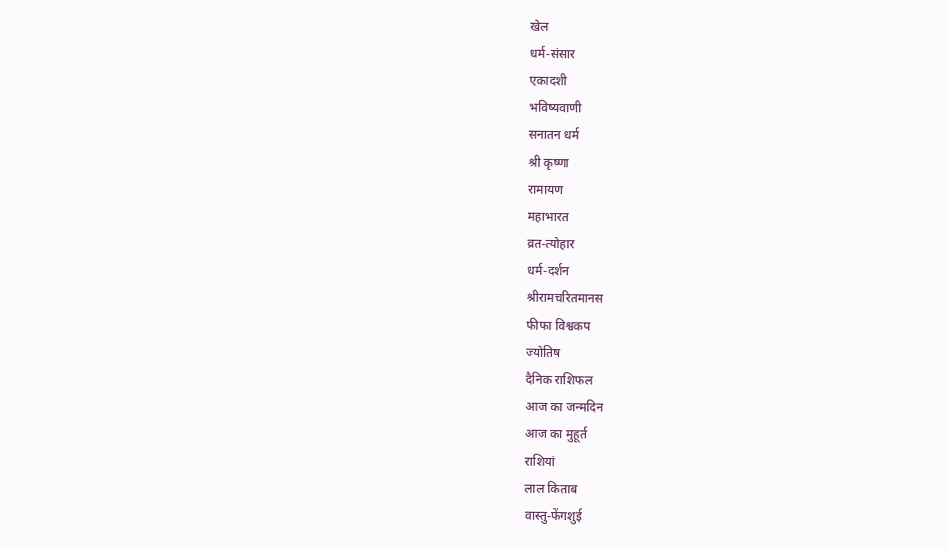खेल
धर्म-संसार
एकादशी
भविष्यवाणी
सनातन धर्म
श्री कृष्णा
रामायण
महाभारत
व्रत-त्योहार
धर्म-दर्शन
श्रीरामचरितमानस
फीफा विश्वकप
ज्योतिष
दैनिक राशिफल
आज का जन्मदिन
आज का मुहूर्त
राशियां
लाल किताब
वास्तु-फेंगशुई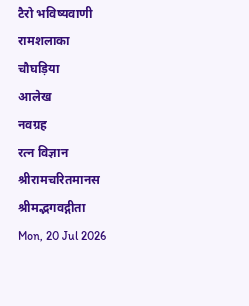टैरो भविष्यवाणी
रामशलाका
चौघड़िया
आलेख
नवग्रह
रत्न विज्ञान
श्रीरामचरितमानस
श्रीमद्भगवद्गीता
Mon, 20 Jul 2026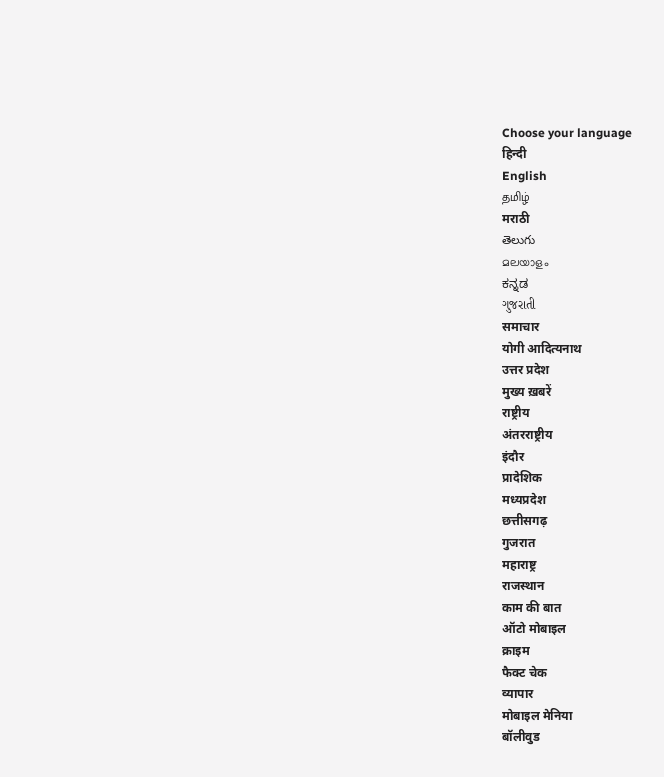Choose your language
हिन्दी
English
தமிழ்
मराठी
తెలుగు
മലയാളം
ಕನ್ನಡ
ગુજરાતી
समाचार
योगी आदित्यनाथ
उत्तर प्रदेश
मुख्य ख़बरें
राष्ट्रीय
अंतरराष्ट्रीय
इंदौर
प्रादेशिक
मध्यप्रदेश
छत्तीसगढ़
गुजरात
महाराष्ट्र
राजस्थान
काम की बात
ऑटो मोबाइल
क्राइम
फैक्ट चेक
व्यापार
मोबाइल मेनिया
बॉलीवुड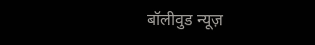बॉलीवुड न्यूज़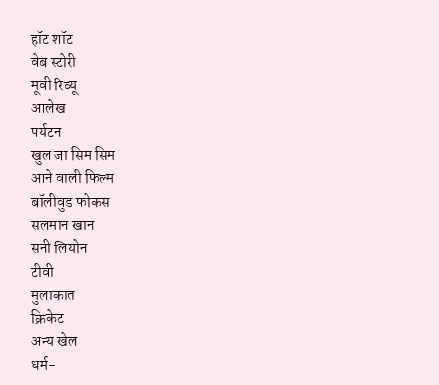हॉट शॉट
वेब स्टोरी
मूवी रिव्यू
आलेख
पर्यटन
खुल जा सिम सिम
आने वाली फिल्म
बॉलीवुड फोकस
सलमान खान
सनी लियोन
टीवी
मुलाकात
क्रिकेट
अन्य खेल
धर्म-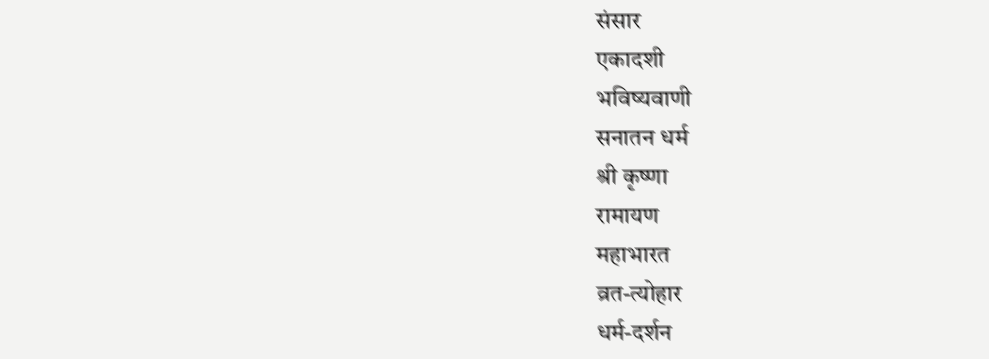संसार
एकादशी
भविष्यवाणी
सनातन धर्म
श्री कृष्णा
रामायण
महाभारत
व्रत-त्योहार
धर्म-दर्शन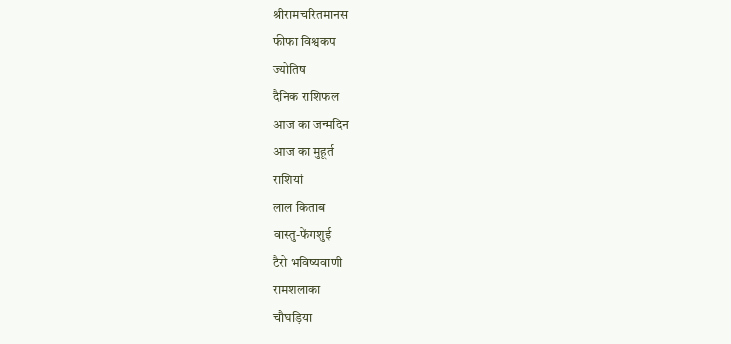श्रीरामचरितमानस
फीफा विश्वकप
ज्योतिष
दैनिक राशिफल
आज का जन्मदिन
आज का मुहूर्त
राशियां
लाल किताब
वास्तु-फेंगशुई
टैरो भविष्यवाणी
रामशलाका
चौघड़िया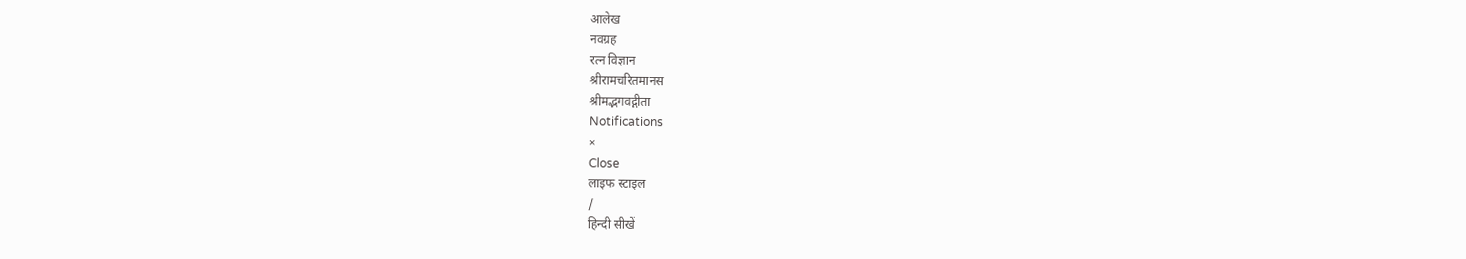आलेख
नवग्रह
रत्न विज्ञान
श्रीरामचरितमानस
श्रीमद्भगवद्गीता
Notifications
×
Close
लाइफ स्टाइल
/
हिन्दी सीखें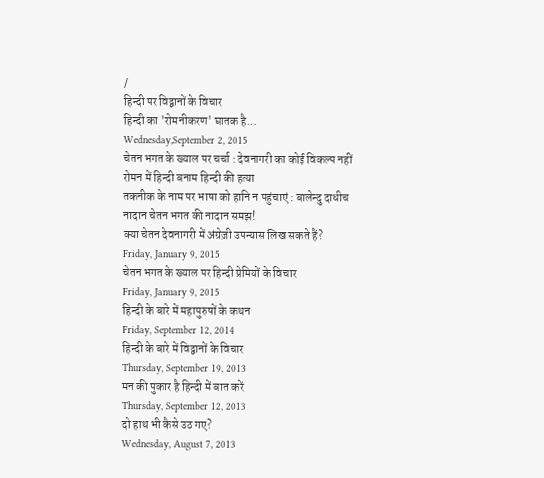/
हिन्दी पर विद्वानों के विचार
हिन्दी का 'रोमनीकरण' घातक है...
Wednesday,September 2, 2015
चेतन भगत के ख्याल पर चर्चा : देवनागरी का कोई विकल्प नहीं
रोमन में हिन्दी बनाम हिन्दी की हत्या
तकनीक के नाम पर भाषा को हानि न पहुंचाएं : बालेन्दु दाधीच
नादान चेतन भगत की नादान समझ!
क्या चेतन देवनागरी में अंग्रेज़ी उपन्यास लिख सकते हैं?
Friday, January 9, 2015
चेतन भगत के ख्याल पर हिन्दी प्रेमियों के विचार
Friday, January 9, 2015
हिन्दी के बारे में महापुरुषों के कथन
Friday, September 12, 2014
हिन्दी के बारे में विद्वानों के विचार
Thursday, September 19, 2013
मन की पुकार है हिन्दी में बात करें
Thursday, September 12, 2013
दो हाथ भी कैसे उठ गए?
Wednesday, August 7, 2013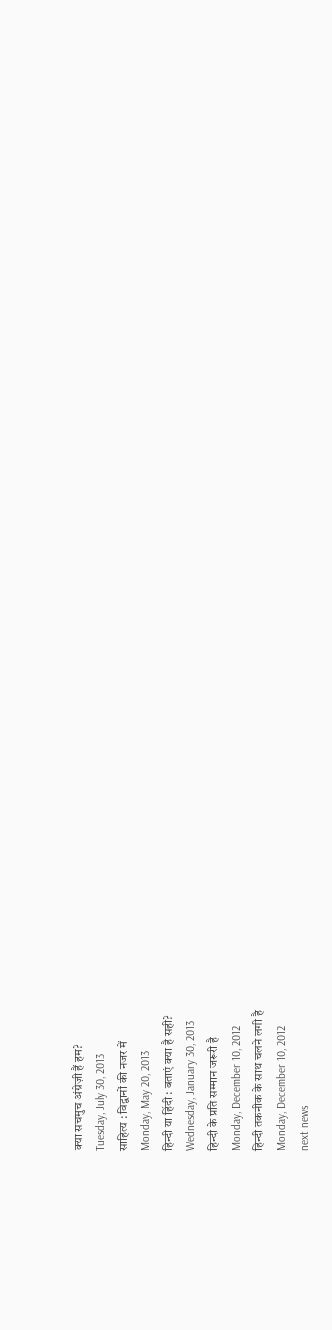क्या सचमुच अंग्रेज़ी हैं हम?
Tuesday, July 30, 2013
साहित्य : विद्वानों की नजर में
Monday, May 20, 2013
हिन्दी या हिंदी : बताएं क्या है सही?
Wednesday, January 30, 2013
हिन्दी के प्रति सम्मान जरूरी है
Monday, December 10, 2012
हिन्दी तकनीक के साथ चलने लगी है
Monday, December 10, 2012
next news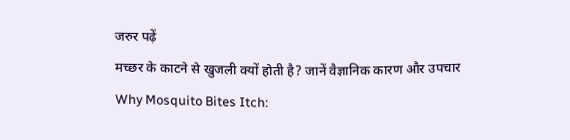जरुर पढ़ें
मच्छर के काटने से खुजली क्यों होती है? जानें वैज्ञानिक कारण और उपचार
Why Mosquito Bites Itch: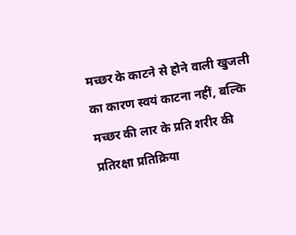मच्छर के काटने से होने वाली खुजली का कारण स्वयं काटना नहीं, बल्कि मच्छर की लार के प्रति शरीर की प्रतिरक्षा प्रतिक्रिया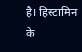है। हिस्टामिन के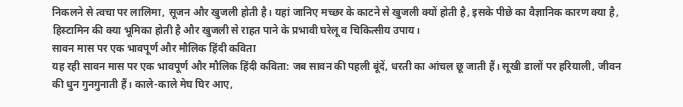निकलने से त्वचा पर लालिमा, सूजन और खुजली होती है। यहां जानिए मच्छर के काटने से खुजली क्यों होती है, इसके पीछे का वैज्ञानिक कारण क्या है, हिस्टामिन की क्या भूमिका होती है और खुजली से राहत पाने के प्रभावी घरेलू व चिकित्सीय उपाय।
सावन मास पर एक भावपूर्ण और मौलिक हिंदी कविता
यह रही सावन मास पर एक भावपूर्ण और मौलिक हिंदी कविता: जब सावन की पहली बूंदें, धरती का आंचल छू जाती हैं। सूखी डालों पर हरियाली, जीवन की धुन गुनगुनाती हैं। काले-काले मेघ घिर आए,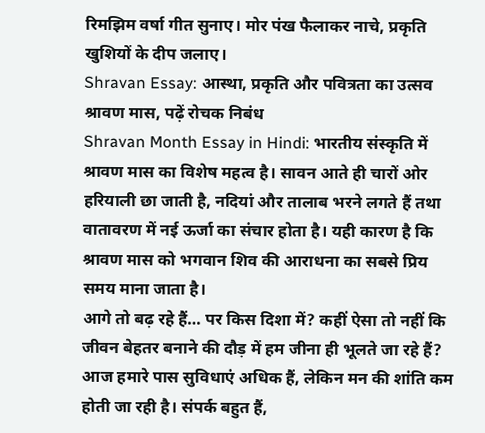रिमझिम वर्षा गीत सुनाए। मोर पंख फैलाकर नाचे, प्रकृति खुशियों के दीप जलाए।
Shravan Essay: आस्था, प्रकृति और पवित्रता का उत्सव श्रावण मास, पढ़ें रोचक निबंध
Shravan Month Essay in Hindi: भारतीय संस्कृति में श्रावण मास का विशेष महत्व है। सावन आते ही चारों ओर हरियाली छा जाती है, नदियां और तालाब भरने लगते हैं तथा वातावरण में नई ऊर्जा का संचार होता है। यही कारण है कि श्रावण मास को भगवान शिव की आराधना का सबसे प्रिय समय माना जाता है।
आगे तो बढ़ रहे हैं… पर किस दिशा में? कहीं ऐसा तो नहीं कि जीवन बेहतर बनाने की दौड़ में हम जीना ही भूलते जा रहे हैं?
आज हमारे पास सुविधाएं अधिक हैं, लेकिन मन की शांति कम होती जा रही है। संपर्क बहुत हैं,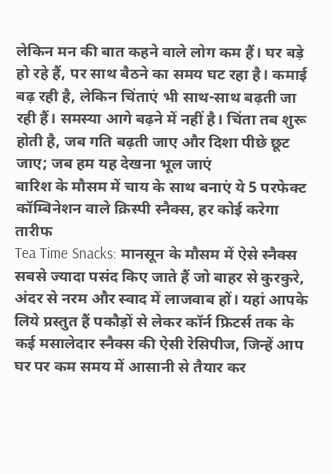लेकिन मन की बात कहने वाले लोग कम हैं। घर बड़े हो रहे हैं, पर साथ बैठने का समय घट रहा है। कमाई बढ़ रही है, लेकिन चिंताएं भी साथ-साथ बढ़ती जा रही हैं। समस्या आगे बढ़ने में नहीं है। चिंता तब शुरू होती है, जब गति बढ़ती जाए और दिशा पीछे छूट जाए; जब हम यह देखना भूल जाएं
बारिश के मौसम में चाय के साथ बनाएं ये 5 परफेक्ट कॉम्बिनेशन वाले क्रिस्पी स्नैक्स, हर कोई करेगा तारीफ
Tea Time Snacks: मानसून के मौसम में ऐसे स्नैक्स सबसे ज्यादा पसंद किए जाते हैं जो बाहर से कुरकुरे, अंदर से नरम और स्वाद में लाजवाब हों। यहां आपके लिये प्रस्तुत हैं पकौड़ों से लेकर कॉर्न फ्रिटर्स तक के कई मसालेदार स्नैक्स की ऐसी रेसिपीज, जिन्हें आप घर पर कम समय में आसानी से तैयार कर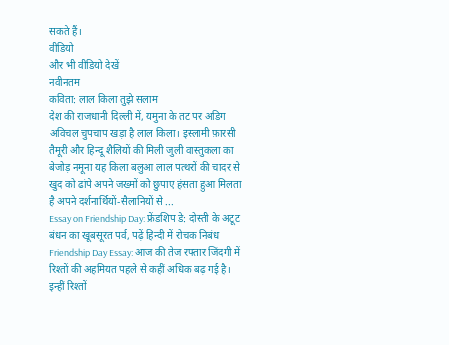सकते हैं।
वीडियो
और भी वीडियो देखें
नवीनतम
कविता: लाल किला तुझे सलाम
देश की राजधानी दिल्ली में, यमुना के तट पर अडिग अविचल चुपचाप खड़ा है लाल किला। इस्लामी फ़ारसी तैमूरी और हिन्दू शैलियों की मिली जुली वास्तुकला का बेजोड़ नमूना यह किला बलुआ लाल पत्थरों की चादर से खुद को ढांपे अपने जख्मों को छुपाए हंसता हुआ मिलता है अपने दर्शनार्थियों-सैलानियों से ...
Essay on Friendship Day: फ्रेंडशिप डे: दोस्ती के अटूट बंधन का खूबसूरत पर्व, पढ़ें हिन्दी में रोचक निबंध
Friendship Day Essay: आज की तेज रफ्तार जिंदगी में रिश्तों की अहमियत पहले से कहीं अधिक बढ़ गई है। इन्हीं रिश्तों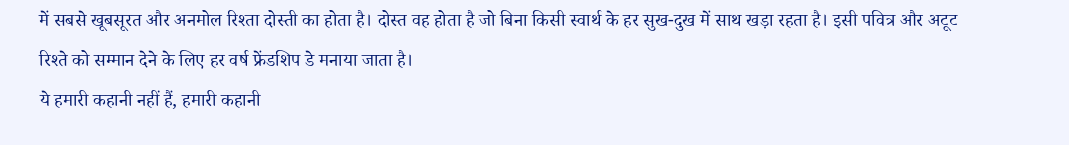में सबसे खूबसूरत और अनमोल रिश्ता दोस्ती का होता है। दोस्त वह होता है जो बिना किसी स्वार्थ के हर सुख-दुख में साथ खड़ा रहता है। इसी पवित्र और अटूट रिश्ते को सम्मान देने के लिए हर वर्ष फ्रेंडशिप डे मनाया जाता है।
ये हमारी कहानी नहीं हैं, हमारी कहानी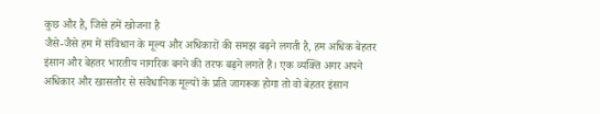कुछ और है, जिसे हमें खोजना है
जैसे-जैसे हम में संविधान के मूल्य और अधिकारों की समझ बढ़ने लगती है, हम अधिक बेहतर इंसान और बेहतर भारतीय नागरिक बनने की तरफ बढ़ने लगते हैं। एक व्यक्ति अगर अपने अधिकार और खासतौर से संवैधानिक मूल्यों के प्रति जागरूक होगा तो वो बेहतर इंसान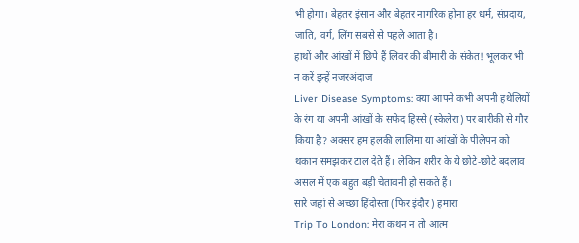भी होगा। बेहतर इंसान और बेहतर नागरिक होना हर धर्म, संप्रदाय, जाति, वर्ग, लिंग सबसे से पहले आता है।
हाथों और आंखों में छिपे हैं लिवर की बीमारी के संकेत! भूलकर भी न करें इन्हें नजरअंदाज
Liver Disease Symptoms: क्या आपने कभी अपनी हथेलियों के रंग या अपनी आंखों के सफेद हिस्से (स्केलेरा) पर बारीकी से गौर किया है? अक्सर हम हलकी लालिमा या आंखों के पीलेपन को थकान समझकर टाल देते हैं। लेकिन शरीर के ये छोटे-छोटे बदलाव असल में एक बहुत बड़ी चेतावनी हो सकते हैं।
सारे जहां से अच्छा हिंदोस्ता (फिर इंदौर) हमारा
Trip To London: मेरा कथन न तो आत्म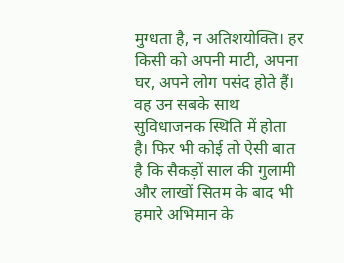मुग्धता है, न अतिशयोक्ति। हर किसी को अपनी माटी, अपना घर, अपने लोग पसंद होते हैं। वह उन सबके साथ सुविधाजनक स्थिति में होता है। फिर भी कोई तो ऐसी बात है कि सैकड़ों साल की गुलामी और लाखों सितम के बाद भी हमारे अभिमान के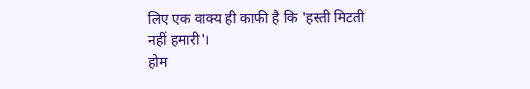लिए एक वाक्य ही काफी है कि 'हस्ती मिटती नहीं हमारी'।
होम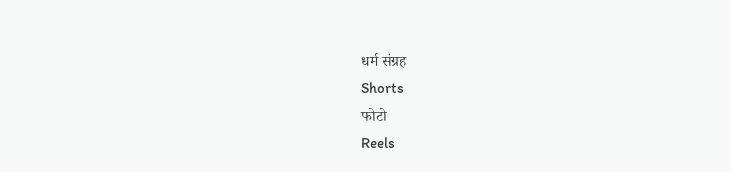धर्म संग्रह
Shorts
फोटो
Reels